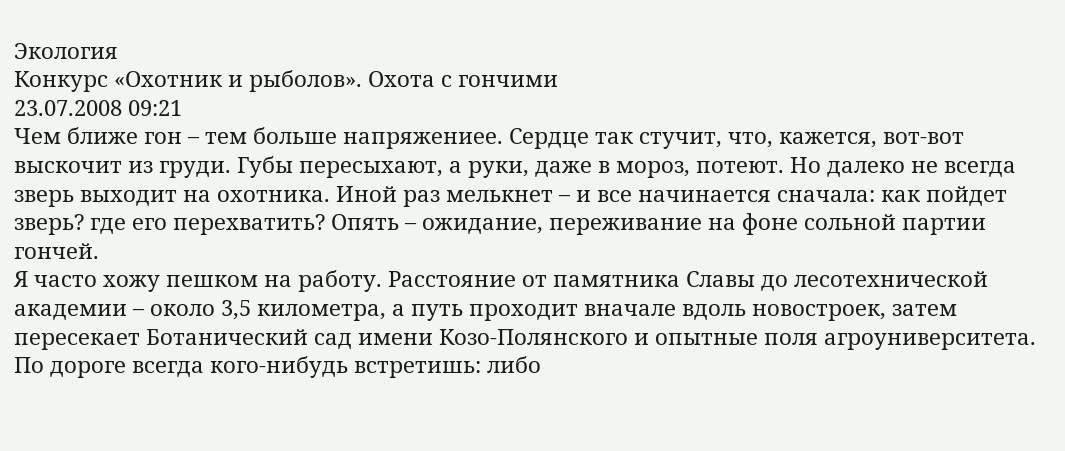Экология
Конкурс «Охотник и рыболов». Охота с гончими
23.07.2008 09:21
Чем ближе гон – тем больше напряжениее. Сердце так стучит, что, кажется, вот-вот выскочит из груди. Губы пересыхают, а руки, даже в мороз, потеют. Но далеко не всегда зверь выходит на охотника. Иной раз мелькнет – и все начинается сначала: как пойдет зверь? где его перехватить? Опять – ожидание, переживание на фоне сольной партии гончей.
Я часто хожу пешком на работу. Расстояние от памятника Славы до лесотехнической академии – около 3,5 километра, а путь проходит вначале вдоль новостроек, затем пересекает Ботанический сад имени Козо-Полянского и опытные поля агроуниверситета.
По дороге всегда кого-нибудь встретишь: либо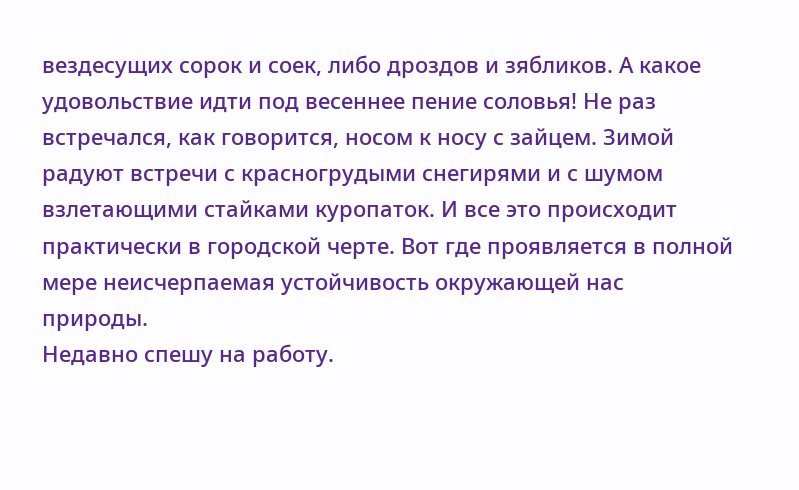вездесущих сорок и соек, либо дроздов и зябликов. А какое удовольствие идти под весеннее пение соловья! Не раз встречался, как говорится, носом к носу с зайцем. Зимой радуют встречи с красногрудыми снегирями и с шумом взлетающими стайками куропаток. И все это происходит практически в городской черте. Вот где проявляется в полной мере неисчерпаемая устойчивость окружающей нас природы.
Недавно спешу на работу.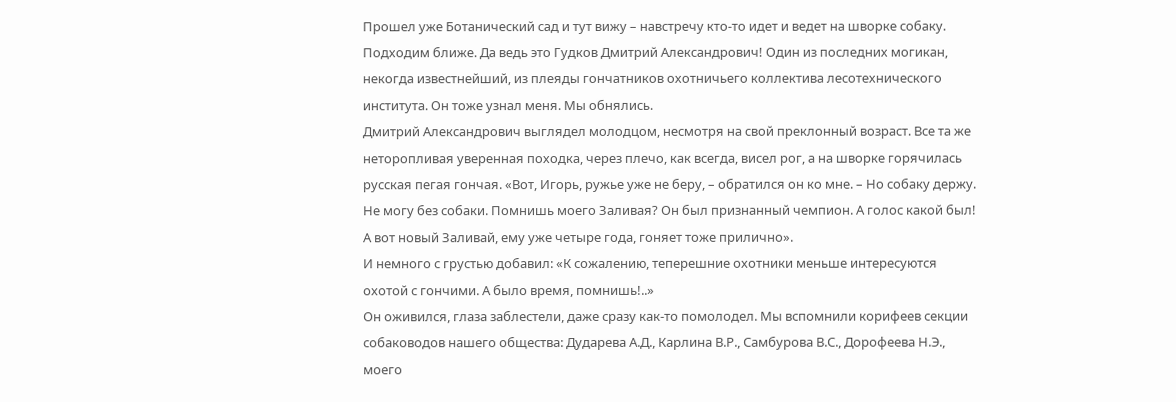Прошел уже Ботанический сад и тут вижу – навстречу кто-то идет и ведет на шворке собаку. Подходим ближе. Да ведь это Гудков Дмитрий Александрович! Один из последних могикан, некогда известнейший, из плеяды гончатников охотничьего коллектива лесотехнического института. Он тоже узнал меня. Мы обнялись.
Дмитрий Александрович выглядел молодцом, несмотря на свой преклонный возраст. Все та же неторопливая уверенная походка, через плечо, как всегда, висел рог, а на шворке горячилась русская пегая гончая. «Вот, Игорь, ружье уже не беру, – обратился он ко мне. – Но собаку держу. Не могу без собаки. Помнишь моего Заливая? Он был признанный чемпион. А голос какой был! А вот новый Заливай, ему уже четыре года, гоняет тоже прилично».
И немного с грустью добавил: «К сожалению, теперешние охотники меньше интересуются охотой с гончими. А было время, помнишь!..»
Он оживился, глаза заблестели, даже сразу как-то помолодел. Мы вспомнили корифеев секции собаководов нашего общества: Дударева А.Д., Карлина В.Р., Самбурова В.С., Дорофеева Н.Э., моего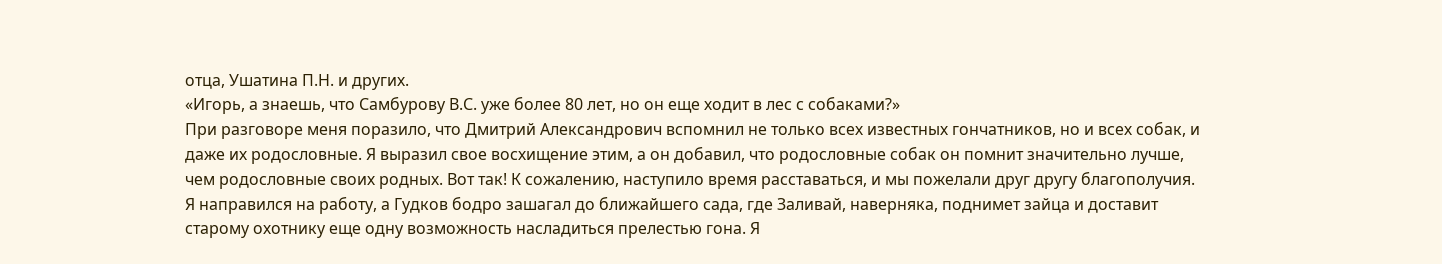отца, Ушатина П.Н. и других.
«Игорь, а знаешь, что Самбурову В.С. уже более 80 лет, но он еще ходит в лес с собаками?»
При разговоре меня поразило, что Дмитрий Александрович вспомнил не только всех известных гончатников, но и всех собак, и даже их родословные. Я выразил свое восхищение этим, а он добавил, что родословные собак он помнит значительно лучше, чем родословные своих родных. Вот так! К сожалению, наступило время расставаться, и мы пожелали друг другу благополучия. Я направился на работу, а Гудков бодро зашагал до ближайшего сада, где Заливай, наверняка, поднимет зайца и доставит старому охотнику еще одну возможность насладиться прелестью гона. Я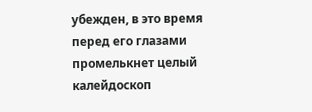убежден, в это время перед его глазами промелькнет целый калейдоскоп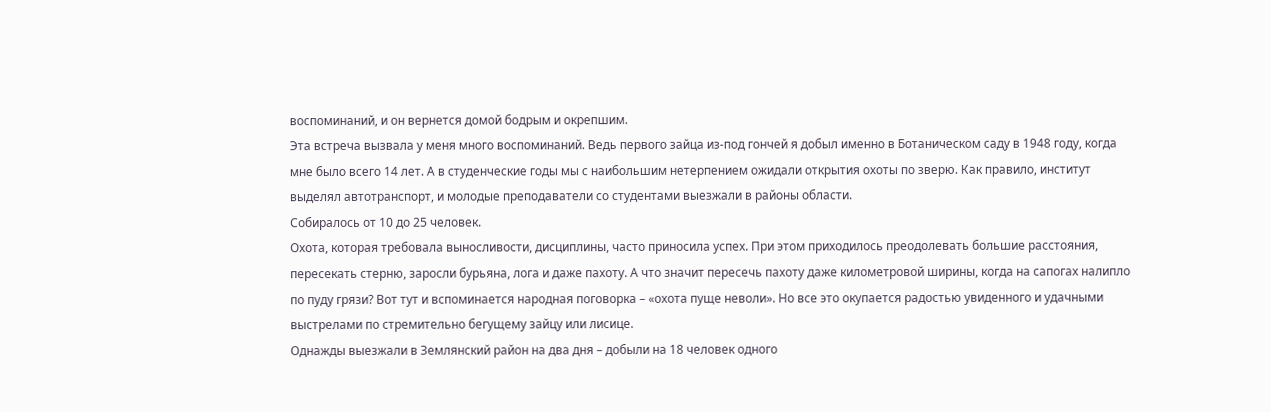воспоминаний, и он вернется домой бодрым и окрепшим.
Эта встреча вызвала у меня много воспоминаний. Ведь первого зайца из-под гончей я добыл именно в Ботаническом саду в 1948 году, когда мне было всего 14 лет. А в студенческие годы мы с наибольшим нетерпением ожидали открытия охоты по зверю. Как правило, институт выделял автотранспорт, и молодые преподаватели со студентами выезжали в районы области.
Собиралось от 10 до 25 человек.
Охота, которая требовала выносливости, дисциплины, часто приносила успех. При этом приходилось преодолевать большие расстояния, пересекать стерню, заросли бурьяна, лога и даже пахоту. А что значит пересечь пахоту даже километровой ширины, когда на сапогах налипло по пуду грязи? Вот тут и вспоминается народная поговорка – «охота пуще неволи». Но все это окупается радостью увиденного и удачными выстрелами по стремительно бегущему зайцу или лисице.
Однажды выезжали в Землянский район на два дня – добыли на 18 человек одного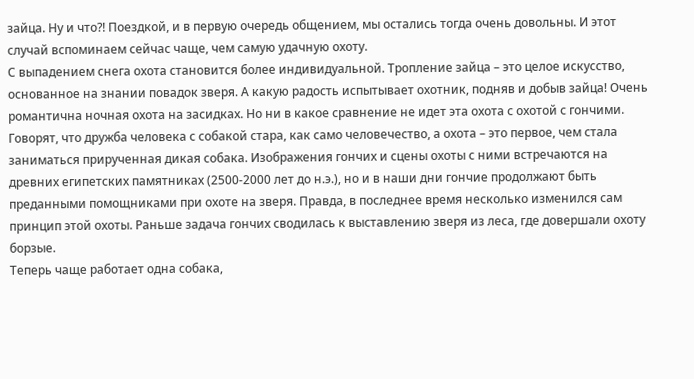зайца. Ну и что?! Поездкой, и в первую очередь общением, мы остались тогда очень довольны. И этот случай вспоминаем сейчас чаще, чем самую удачную охоту.
С выпадением снега охота становится более индивидуальной. Тропление зайца – это целое искусство, основанное на знании повадок зверя. А какую радость испытывает охотник, подняв и добыв зайца! Очень романтична ночная охота на засидках. Но ни в какое сравнение не идет эта охота с охотой с гончими.
Говорят, что дружба человека с собакой стара, как само человечество, а охота – это первое, чем стала заниматься прирученная дикая собака. Изображения гончих и сцены охоты с ними встречаются на древних египетских памятниках (2500-2000 лет до н.э.), но и в наши дни гончие продолжают быть преданными помощниками при охоте на зверя. Правда, в последнее время несколько изменился сам принцип этой охоты. Раньше задача гончих сводилась к выставлению зверя из леса, где довершали охоту борзые.
Теперь чаще работает одна собака,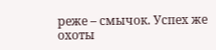реже – смычок. Успех же охоты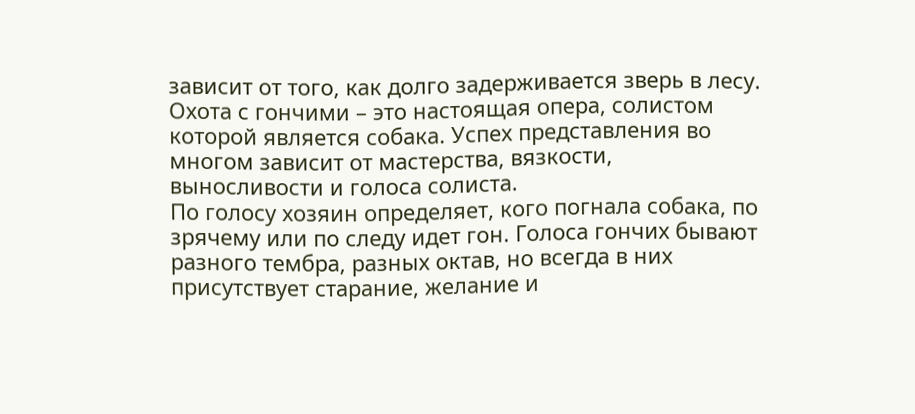зависит от того, как долго задерживается зверь в лесу. Охота с гончими – это настоящая опера, солистом которой является собака. Успех представления во многом зависит от мастерства, вязкости, выносливости и голоса солиста.
По голосу хозяин определяет, кого погнала собака, по зрячему или по следу идет гон. Голоса гончих бывают разного тембра, разных октав, но всегда в них присутствует старание, желание и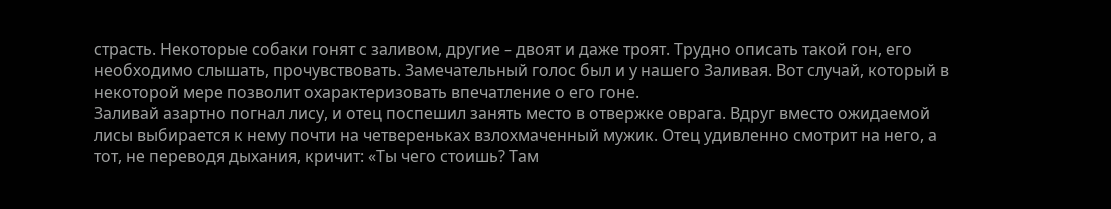страсть. Некоторые собаки гонят с заливом, другие – двоят и даже троят. Трудно описать такой гон, его необходимо слышать, прочувствовать. Замечательный голос был и у нашего Заливая. Вот случай, который в некоторой мере позволит охарактеризовать впечатление о его гоне.
Заливай азартно погнал лису, и отец поспешил занять место в отвержке оврага. Вдруг вместо ожидаемой лисы выбирается к нему почти на четвереньках взлохмаченный мужик. Отец удивленно смотрит на него, а тот, не переводя дыхания, кричит: «Ты чего стоишь? Там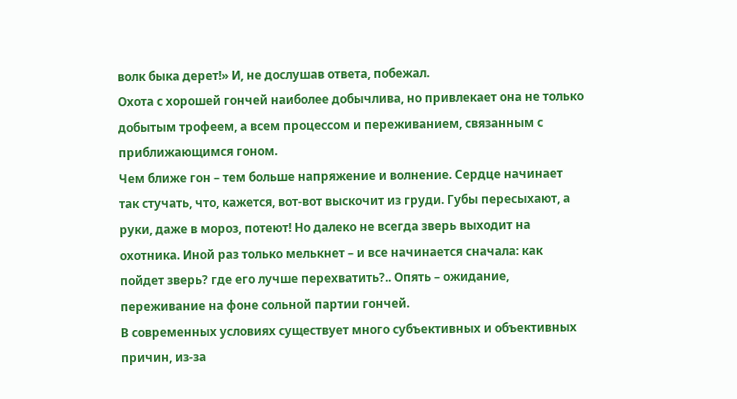волк быка дерет!» И, не дослушав ответа, побежал.
Охота с хорошей гончей наиболее добычлива, но привлекает она не только добытым трофеем, а всем процессом и переживанием, связанным с приближающимся гоном.
Чем ближе гон – тем больше напряжение и волнение. Сердце начинает так стучать, что, кажется, вот-вот выскочит из груди. Губы пересыхают, а руки, даже в мороз, потеют! Но далеко не всегда зверь выходит на охотника. Иной раз только мелькнет – и все начинается сначала: как пойдет зверь? где его лучше перехватить?.. Опять – ожидание, переживание на фоне сольной партии гончей.
В современных условиях существует много субъективных и объективных причин, из-за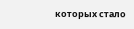которых стало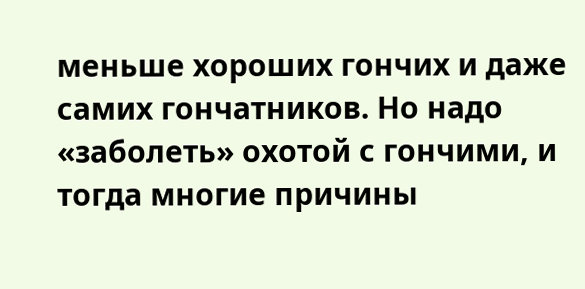меньше хороших гончих и даже самих гончатников. Но надо «заболеть» охотой с гончими, и тогда многие причины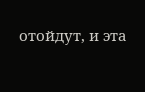отойдут, и эта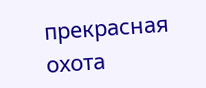прекрасная охота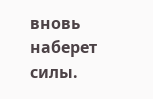вновь наберет силы.